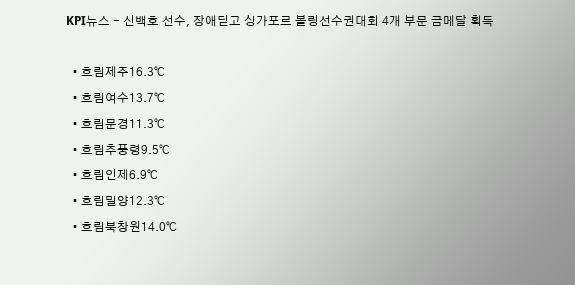KPI뉴스 - 신백호 선수, 장애딛고 싱가포르 볼링선수권대회 4개 부문 금메달 획득

  • 흐림제주16.3℃
  • 흐림여수13.7℃
  • 흐림문경11.3℃
  • 흐림추풍령9.5℃
  • 흐림인제6.9℃
  • 흐림밀양12.3℃
  • 흐림북창원14.0℃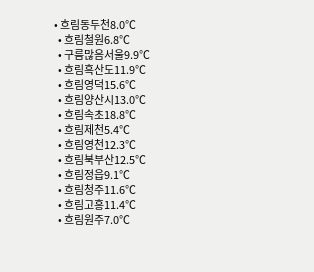• 흐림동두천8.0℃
  • 흐림철원6.8℃
  • 구름많음서울9.9℃
  • 흐림흑산도11.9℃
  • 흐림영덕15.6℃
  • 흐림양산시13.0℃
  • 흐림속초18.8℃
  • 흐림제천5.4℃
  • 흐림영천12.3℃
  • 흐림북부산12.5℃
  • 흐림정읍9.1℃
  • 흐림청주11.6℃
  • 흐림고흥11.4℃
  • 흐림원주7.0℃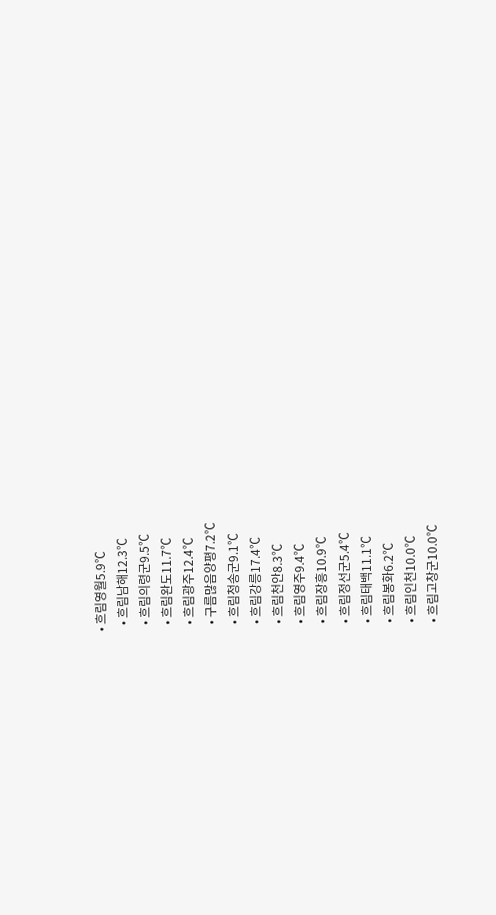• 흐림영월5.9℃
  • 흐림남해12.3℃
  • 흐림의령군9.5℃
  • 흐림완도11.7℃
  • 흐림광주12.4℃
  • 구름많음양평7.2℃
  • 흐림청송군9.1℃
  • 흐림강릉17.4℃
  • 흐림천안8.3℃
  • 흐림영주9.4℃
  • 흐림장흥10.9℃
  • 흐림정선군5.4℃
  • 흐림태백11.1℃
  • 흐림봉화6.2℃
  • 흐림인천10.0℃
  • 흐림고창군10.0℃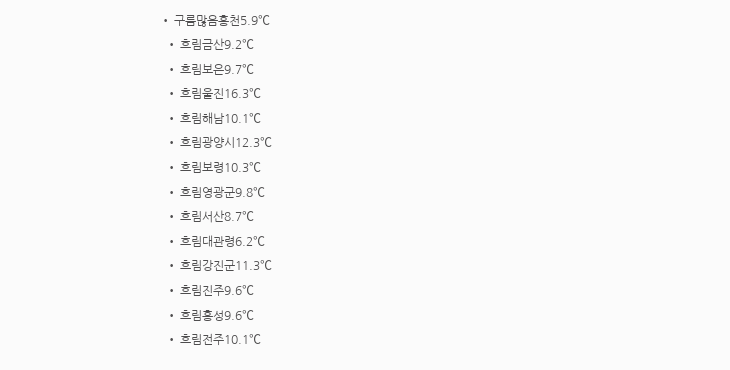• 구름많음홍천5.9℃
  • 흐림금산9.2℃
  • 흐림보은9.7℃
  • 흐림울진16.3℃
  • 흐림해남10.1℃
  • 흐림광양시12.3℃
  • 흐림보령10.3℃
  • 흐림영광군9.8℃
  • 흐림서산8.7℃
  • 흐림대관령6.2℃
  • 흐림강진군11.3℃
  • 흐림진주9.6℃
  • 흐림홍성9.6℃
  • 흐림전주10.1℃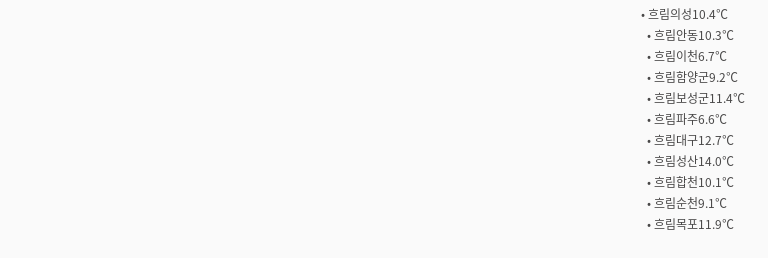• 흐림의성10.4℃
  • 흐림안동10.3℃
  • 흐림이천6.7℃
  • 흐림함양군9.2℃
  • 흐림보성군11.4℃
  • 흐림파주6.6℃
  • 흐림대구12.7℃
  • 흐림성산14.0℃
  • 흐림합천10.1℃
  • 흐림순천9.1℃
  • 흐림목포11.9℃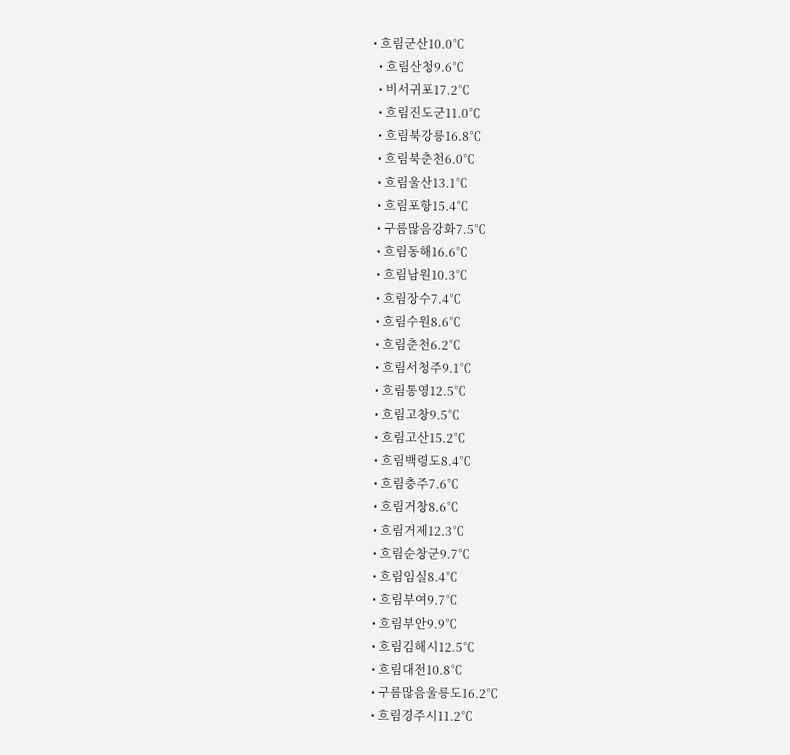• 흐림군산10.0℃
  • 흐림산청9.6℃
  • 비서귀포17.2℃
  • 흐림진도군11.0℃
  • 흐림북강릉16.8℃
  • 흐림북춘천6.0℃
  • 흐림울산13.1℃
  • 흐림포항15.4℃
  • 구름많음강화7.5℃
  • 흐림동해16.6℃
  • 흐림남원10.3℃
  • 흐림장수7.4℃
  • 흐림수원8.6℃
  • 흐림춘천6.2℃
  • 흐림서청주9.1℃
  • 흐림통영12.5℃
  • 흐림고창9.5℃
  • 흐림고산15.2℃
  • 흐림백령도8.4℃
  • 흐림충주7.6℃
  • 흐림거창8.6℃
  • 흐림거제12.3℃
  • 흐림순창군9.7℃
  • 흐림임실8.4℃
  • 흐림부여9.7℃
  • 흐림부안9.9℃
  • 흐림김해시12.5℃
  • 흐림대전10.8℃
  • 구름많음울릉도16.2℃
  • 흐림경주시11.2℃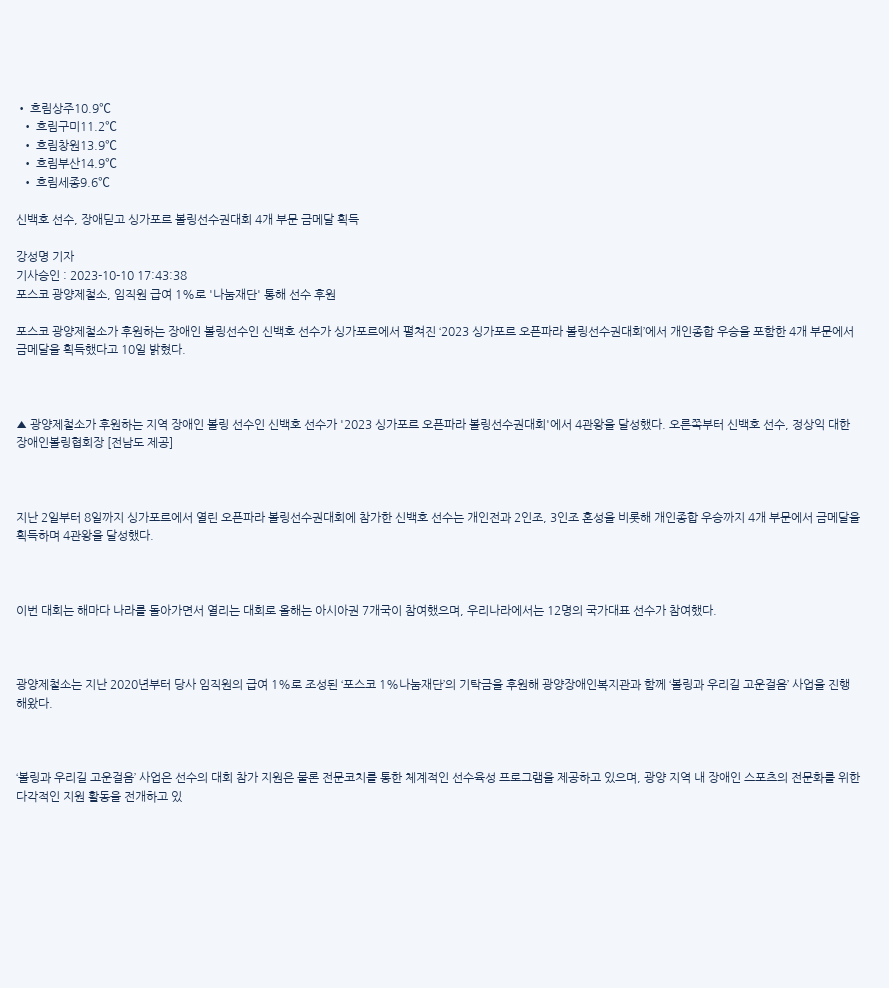• 흐림상주10.9℃
  • 흐림구미11.2℃
  • 흐림창원13.9℃
  • 흐림부산14.9℃
  • 흐림세종9.6℃

신백호 선수, 장애딛고 싱가포르 볼링선수권대회 4개 부문 금메달 획득

강성명 기자
기사승인 : 2023-10-10 17:43:38
포스코 광양제철소, 임직원 급여 1%로 '나눔재단' 통해 선수 후원

포스코 광양제철소가 후원하는 장애인 볼링선수인 신백호 선수가 싱가포르에서 펼쳐진 ‘2023 싱가포르 오픈파라 볼링선수권대회’에서 개인종합 우승을 포함한 4개 부문에서 금메달을 획득했다고 10일 밝혔다.



▲ 광양제철소가 후원하는 지역 장애인 볼링 선수인 신백호 선수가 '2023 싱가포르 오픈파라 볼링선수권대회'에서 4관왕을 달성했다. 오른쪽부터 신백호 선수, 정상익 대한장애인볼링협회장 [전남도 제공]



지난 2일부터 8일까지 싱가포르에서 열린 오픈파라 볼링선수권대회에 참가한 신백호 선수는 개인전과 2인조, 3인조 혼성을 비롯해 개인종합 우승까지 4개 부문에서 금메달을 획득하며 4관왕을 달성했다.



이번 대회는 해마다 나라를 돌아가면서 열리는 대회로 올해는 아시아권 7개국이 참여했으며, 우리나라에서는 12명의 국가대표 선수가 참여했다.



광양제철소는 지난 2020년부터 당사 임직원의 급여 1%로 조성된 ‘포스코 1%나눔재단’의 기탁금을 후원해 광양장애인복지관과 함께 ‘볼링과 우리길 고운걸음’ 사업을 진행해왔다.



‘볼링과 우리길 고운걸음’ 사업은 선수의 대회 참가 지원은 물론 전문코치를 통한 체계적인 선수육성 프로그램을 제공하고 있으며, 광양 지역 내 장애인 스포츠의 전문화를 위한 다각적인 지원 활동을 전개하고 있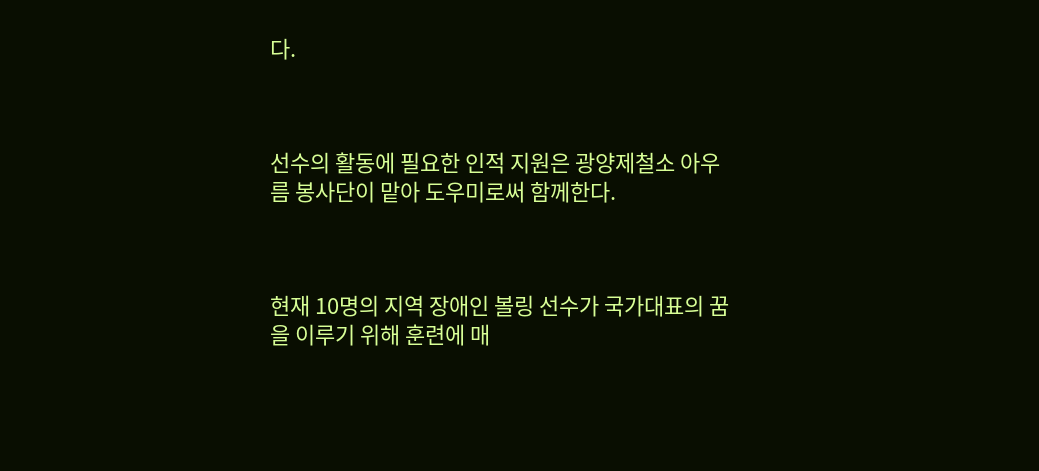다.



선수의 활동에 필요한 인적 지원은 광양제철소 아우름 봉사단이 맡아 도우미로써 함께한다.



현재 10명의 지역 장애인 볼링 선수가 국가대표의 꿈을 이루기 위해 훈련에 매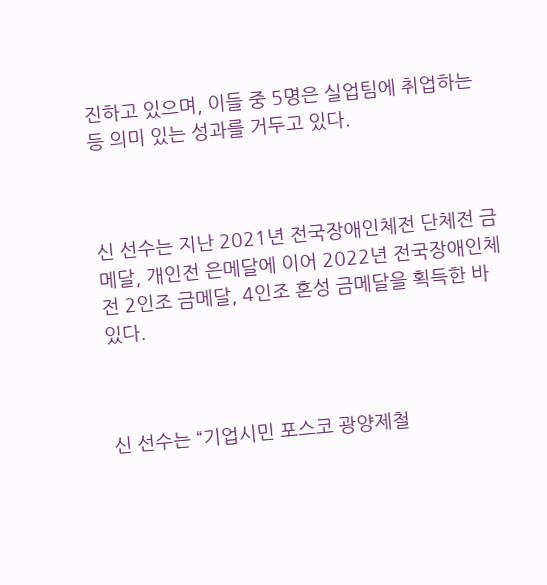진하고 있으며, 이들 중 5명은 실업팀에 취업하는 등 의미 있는 성과를 거두고 있다.



신 선수는 지난 2021년 전국장애인체전 단체전 금메달, 개인전 은메달에 이어 2022년 전국장애인체전 2인조 금메달, 4인조 혼성 금메달을 획득한 바 있다.



신 선수는 “기업시민 포스코 광양제철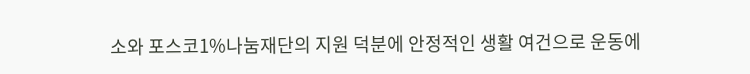소와 포스코1%나눔재단의 지원 덕분에 안정적인 생활 여건으로 운동에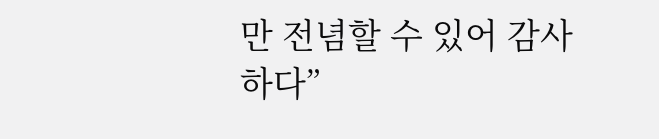만 전념할 수 있어 감사하다”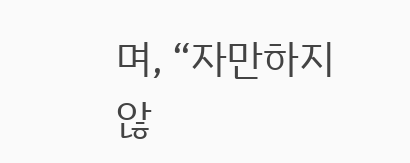며, “자만하지 않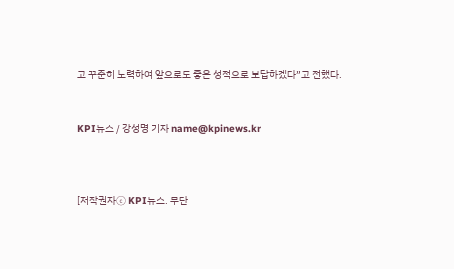고 꾸준히 노력하여 앞으로도 좋은 성적으로 보답하겠다”고 전했다.


KPI뉴스 / 강성명 기자 name@kpinews.kr



[저작권자ⓒ KPI뉴스. 무단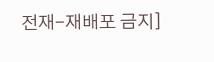전재-재배포 금지]